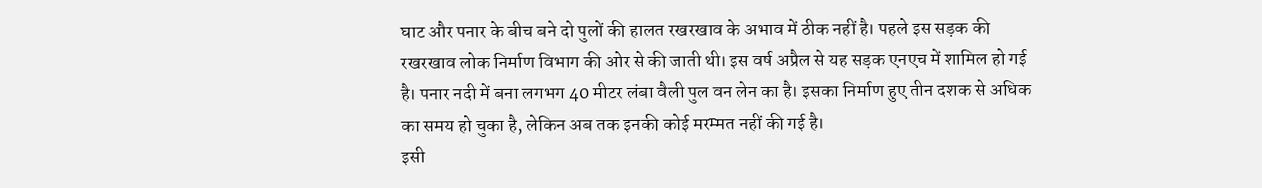घाट और पनार के बीच बने दो पुलों की हालत रखरखाव के अभाव में ठीक नहीं है। पहले इस सड़क की रखरखाव लोक निर्माण विभाग की ओर से की जाती थी। इस वर्ष अप्रैल से यह सड़क एनएच में शामिल हो गई है। पनार नदी में बना लगभग 40 मीटर लंबा वैली पुल वन लेन का है। इसका निर्माण हुए तीन दशक से अधिक का समय हो चुका है, लेकिन अब तक इनकी कोई मरम्मत नहीं की गई है।
इसी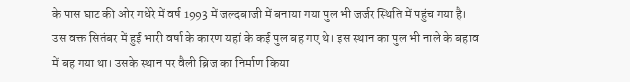के पास घाट की ओर गधेरे में वर्ष 1993 में जल्दबाजी में बनाया गया पुल भी जर्जर स्थिति में पहुंच गया है। उस वक्त सितंबर में हुई भारी वर्षा के कारण यहां के कई पुल बह गए थे। इस स्थान का पुल भी नाले के बहाव में बह गया था। उसके स्थान पर वैली ब्रिज का निर्माण किया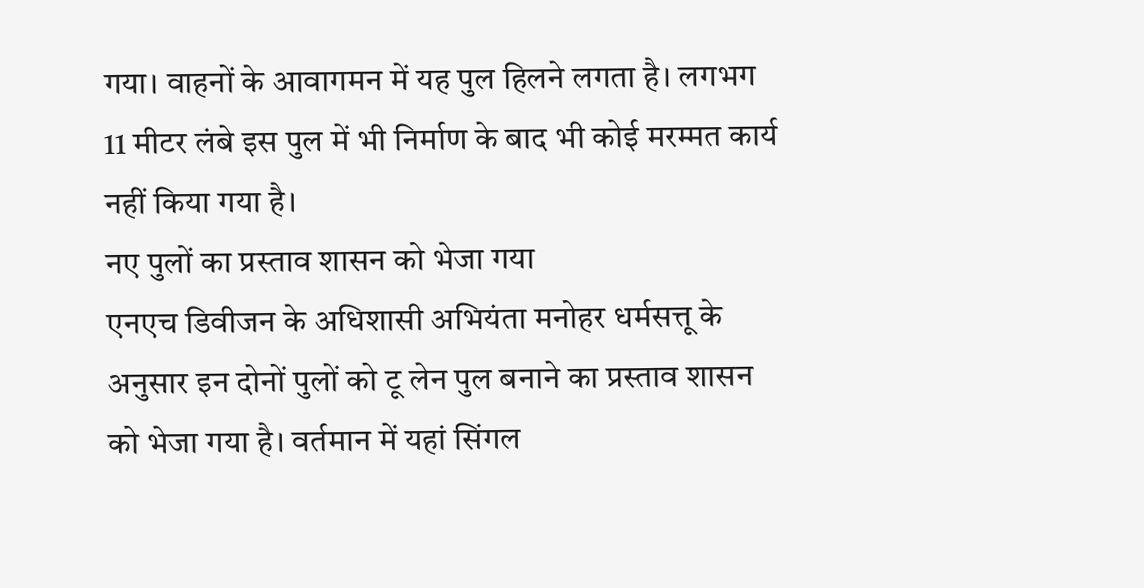गया। वाहनों के आवागमन में यह पुल हिलने लगता है। लगभग 11 मीटर लंबे इस पुल में भी निर्माण के बाद भी कोई मरम्मत कार्य नहीं किया गया है।
नए पुलों का प्रस्ताव शासन को भेजा गया
एनएच डिवीजन के अधिशासी अभियंता मनोहर धर्मसत्तू के अनुसार इन दोनों पुलों को टू लेन पुल बनाने का प्रस्ताव शासन को भेजा गया है। वर्तमान में यहां सिंगल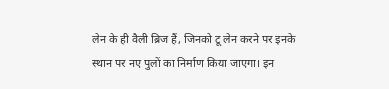लेन के ही वैली ब्रिज हैं, जिनको टू लेन करने पर इनके स्थान पर नए पुलों का निर्माण किया जाएगा। इन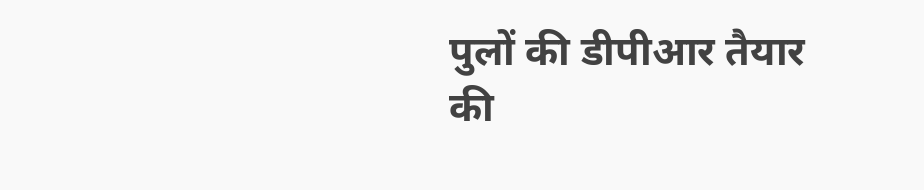पुलों की डीपीआर तैयार की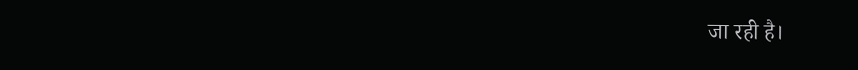जा रही है।